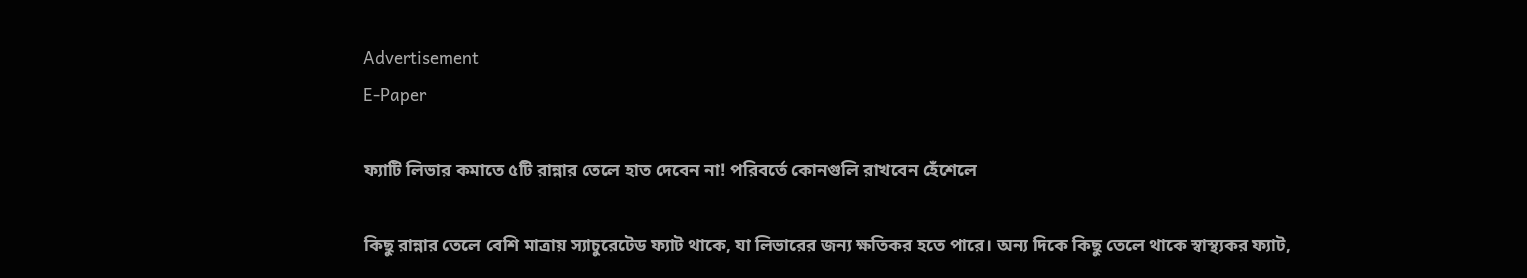Advertisement
E-Paper

ফ্যাটি লিভার কমাতে ৫টি রান্নার তেলে হাত দেবেন না! পরিবর্তে কোনগুলি রাখবেন হেঁশেলে

কিছু রান্নার তেলে বেশি মাত্রায় স্যাচুরেটেড ফ্যাট থাকে, যা লিভারের জন্য ক্ষতিকর হতে পারে। অন্য দিকে কিছু তেলে থাকে স্বাস্থ্যকর ফ্যাট,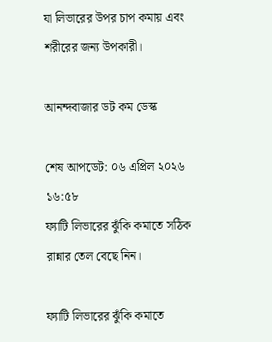যা লিভারের উপর চাপ কমায় এবং শরীরের জন্য উপকারী।

আনন্দবাজার ডট কম ডেস্ক

শেষ আপডেট: ০৬ এপ্রিল ২০২৬ ১৬:৫৮
ফ্যাটি লিভারের ঝুঁকি কমাতে সঠিক রান্নার তেল বেছে নিন।

ফ্যাটি লিভারের ঝুঁকি কমাতে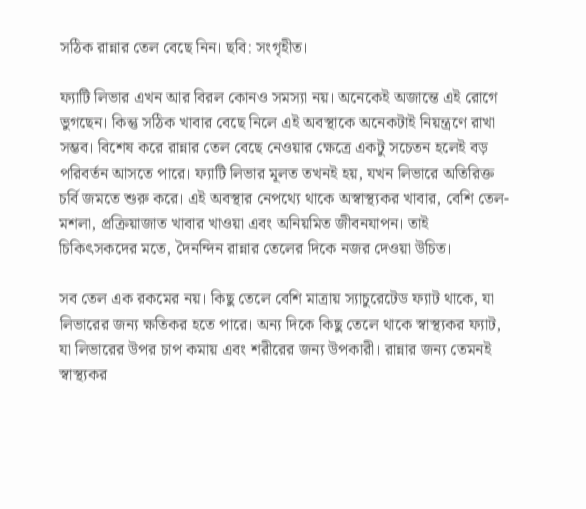সঠিক রান্নার তেল বেছে নিন। ছবি: সংগৃহীত।

ফ্যাটি লিভার এখন আর বিরল কোনও সমস্যা নয়। অনেকেই অজান্তে এই রোগে ভুগছেন। কিন্তু সঠিক খাবার বেছে নিলে এই অবস্থাকে অনেকটাই নিয়ন্ত্রণে রাখা সম্ভব। বিশেষ করে রান্নার তেল বেছে নেওয়ার ক্ষেত্রে একটু সচেতন হলেই বড় পরিবর্তন আসতে পারে। ফ্যাটি লিভার মূলত তখনই হয়, যখন লিভারে অতিরিক্ত চর্বি জমতে শুরু করে। এই অবস্থার নেপথ্যে থাকে অস্বাস্থ্যকর খাবার, বেশি তেল-মশলা, প্রক্রিয়াজাত খাবার খাওয়া এবং অনিয়মিত জীবনযাপন। তাই চিকিৎসকদের মতে, দৈনন্দিন রান্নার তেলের দিকে নজর দেওয়া উচিত।

সব তেল এক রকমের নয়। কিছু তেলে বেশি মাত্রায় স্যাচুরেটেড ফ্যাট থাকে, যা লিভারের জন্য ক্ষতিকর হতে পারে। অন্য দিকে কিছু তেলে থাকে স্বাস্থ্যকর ফ্যাট, যা লিভারের উপর চাপ কমায় এবং শরীরের জন্য উপকারী। রান্নার জন্য তেমনই স্বাস্থ্যকর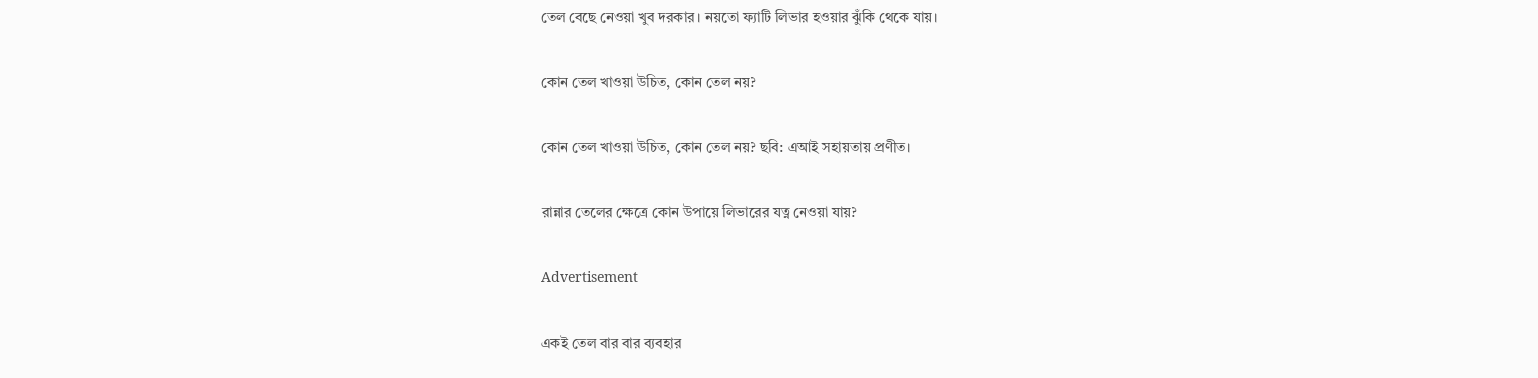তেল বেছে নেওয়া খুব দরকার। নয়তো ফ্যাটি লিভার হওয়ার ঝুঁকি থেকে যায়।

কোন তেল খাওয়া উচিত, কোন তেল নয়?

কোন তেল খাওয়া উচিত, কোন তেল নয়? ছবি: এআই সহায়তায় প্রণীত।

রান্নার তেলের ক্ষেত্রে কোন উপায়ে লিভারের যত্ন নেওয়া যায়?

Advertisement

একই তেল বার বার ব্যবহার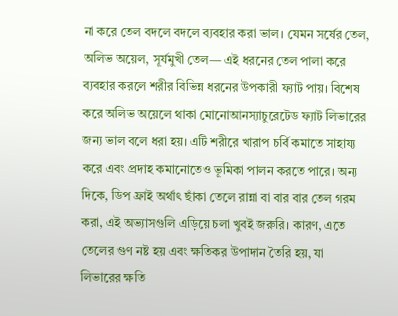না করে তেল বদলে বদলে ব্যবহার করা ভাল। যেমন সর্ষের তেল, অলিভ অয়েল, সূর্যমুখী তেল— এই ধরনের তেল পালা করে ব্যবহার করলে শরীর বিভিন্ন ধরনের উপকারী ফ্যাট পায়। বিশেষ করে অলিভ অয়েলে থাকা মোনোআনস্যাচুরেটেড ফ্যাট লিভারের জন্য ভাল বলে ধরা হয়। এটি শরীরে খারাপ চর্বি কমাতে সাহায্য করে এবং প্রদাহ কমানোতেও ভূমিকা পালন করতে পারে। অন্য দিকে, ডিপ ফ্রাই অর্থাৎ ছাঁকা তেলে রান্না বা বার বার তেল গরম করা, এই অভ্যাসগুলি এড়িয়ে চলা খুবই জরুরি। কারণ, এতে তেলের গুণ নষ্ট হয় এবং ক্ষতিকর উপাদান তৈরি হয়, যা লিভারের ক্ষতি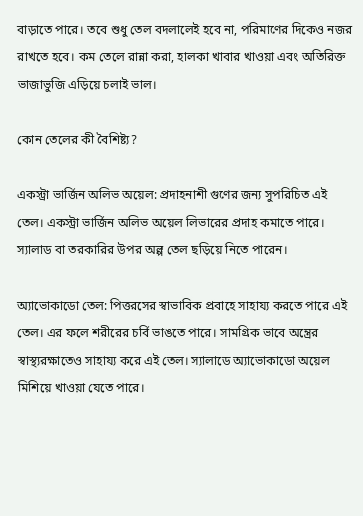বাড়াতে পারে। তবে শুধু তেল বদলালেই হবে না, পরিমাণের দিকেও নজর রাখতে হবে। কম তেলে রান্না করা, হালকা খাবার খাওয়া এবং অতিরিক্ত ভাজাভুজি এড়িয়ে চলাই ভাল।

কোন তেলের কী বৈশিষ্ট্য?

একস্ট্রা ভার্জিন অলিভ অয়েল: প্রদাহনাশী গুণের জন্য সুপরিচিত এই তেল। একস্ট্রা ভার্জিন অলিভ অয়েল লিভারের প্রদাহ কমাতে পারে। স্যালাড বা তরকারির উপর অল্প তেল ছড়িয়ে নিতে পারেন।

অ্যাভোকাডো তেল: পিত্তরসের স্বাভাবিক প্রবাহে সাহায্য করতে পারে এই তেল। এর ফলে শরীরের চর্বি ভাঙতে পারে। সামগ্রিক ভাবে অন্ত্রের স্বাস্থ্যরক্ষাতেও সাহায্য করে এই তেল। স্যালাডে অ্যাভোকাডো অয়েল মিশিয়ে খাওয়া যেতে পারে।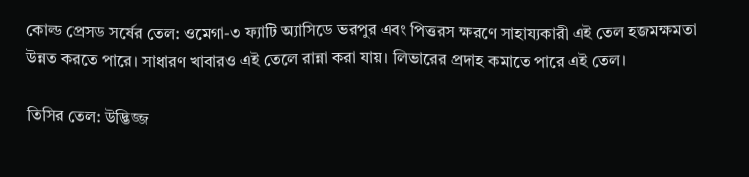কোল্ড প্রেসড সর্ষের তেল: ওমেগা-৩ ফ্যাটি অ্যাসিডে ভরপুর এবং পিত্তরস ক্ষরণে সাহায্যকারী এই তেল হজমক্ষমতা উন্নত করতে পারে। সাধারণ খাবারও এই তেলে রান্না করা যায়। লিভারের প্রদাহ কমাতে পারে এই তেল।

তিসির তেল: উদ্ভিজ্জ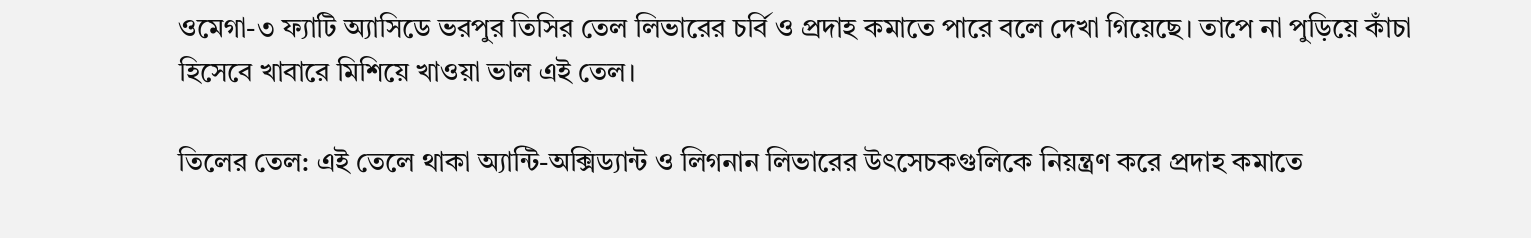ওমেগা-৩ ফ্যাটি অ্যাসিডে ভরপুর তিসির তেল লিভারের চর্বি ও প্রদাহ কমাতে পারে বলে দেখা গিয়েছে। তাপে না পুড়িয়ে কাঁচা হিসেবে খাবারে মিশিয়ে খাওয়া ভাল এই তেল।

তিলের তেল: এই তেলে থাকা অ্যান্টি-অক্সিড্যান্ট ও লিগনান লিভারের উৎসেচকগুলিকে নিয়ন্ত্রণ করে প্রদাহ কমাতে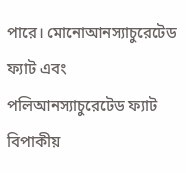পারে। মোনোআনস্যাচুরেটেড ফ্যাট এবং পলিআনস্যাচুরেটেড ফ্যাট বিপাকীয়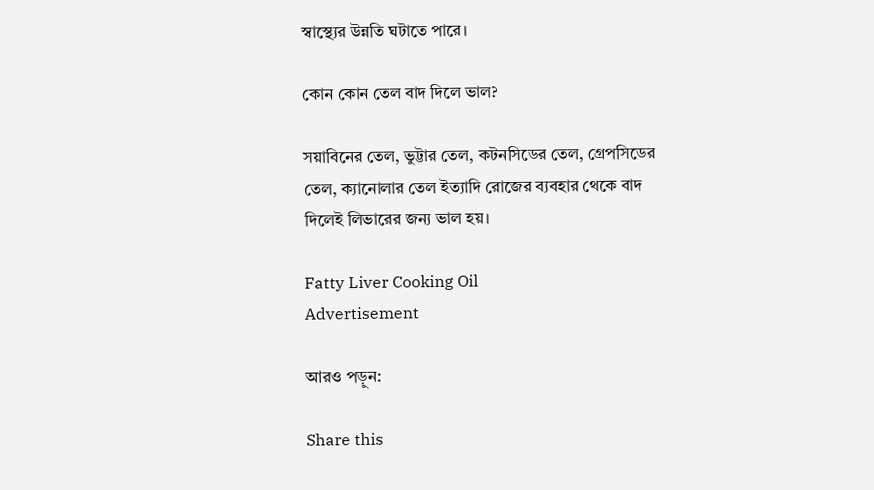স্বাস্থ্যের উন্নতি ঘটাতে পারে।

কোন কোন তেল বাদ দিলে ভাল?

সয়াবিনের তেল, ভুট্টার তেল, কটনসিডের তেল, গ্রেপসিডের তেল, ক্যানোলার তেল ইত্যাদি রোজের ব্যবহার থেকে বাদ দিলেই লিভারের জন্য ভাল হয়।

Fatty Liver Cooking Oil
Advertisement

আরও পড়ুন:

Share this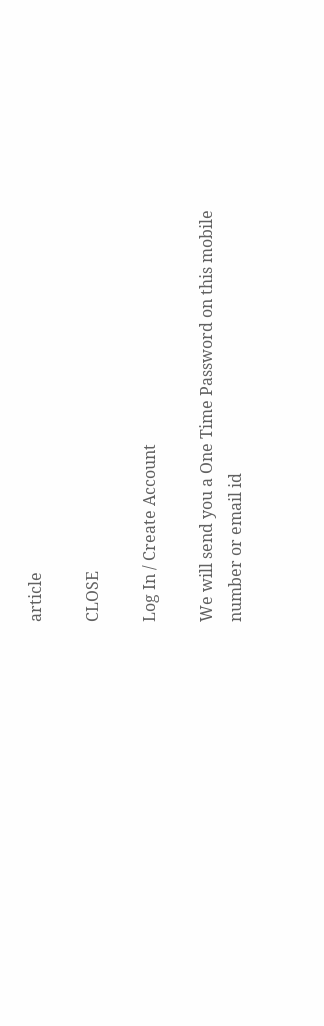article

CLOSE

Log In / Create Account

We will send you a One Time Password on this mobile number or email id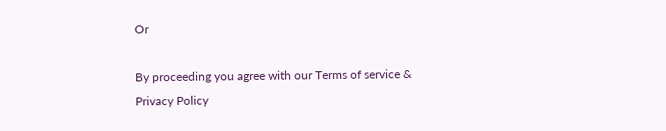Or

By proceeding you agree with our Terms of service & Privacy Policy